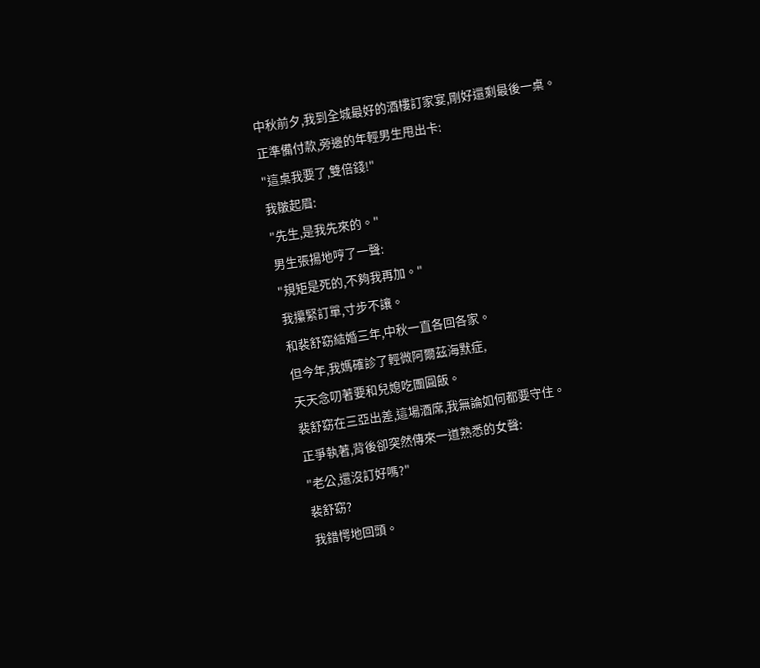中秋前夕,我到全城最好的酒樓訂家宴,剛好還剩最後一桌。
正準備付款,旁邊的年輕男生甩出卡:
"這桌我要了,雙倍錢!"
我皺起眉:
"先生,是我先來的。"
男生張揚地哼了一聲:
"規矩是死的,不夠我再加。"
我攥緊訂單,寸步不讓。
和裴舒窈結婚三年,中秋一直各回各家。
但今年,我媽確診了輕微阿爾茲海默症,
天天念叨著要和兒媳吃團圓飯。
裴舒窈在三亞出差,這場酒席,我無論如何都要守住。
正爭執著,背後卻突然傳來一道熟悉的女聲:
"老公,還沒訂好嗎?"
裴舒窈?
我錯愕地回頭。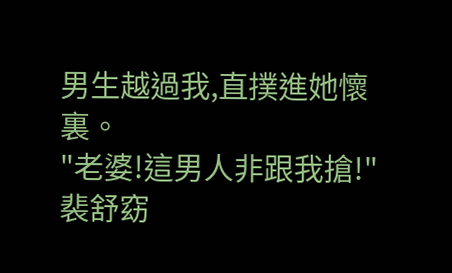男生越過我,直撲進她懷裏。
"老婆!這男人非跟我搶!"
裴舒窈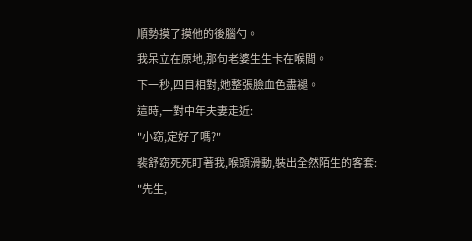順勢摸了摸他的後腦勺。
我呆立在原地,那句老婆生生卡在喉間。
下一秒,四目相對,她整張臉血色盡褪。
這時,一對中年夫妻走近:
"小窈,定好了嗎?"
裴舒窈死死盯著我,喉頭滑動,裝出全然陌生的客套:
"先生,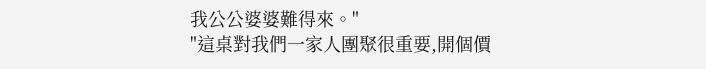我公公婆婆難得來。"
"這桌對我們一家人團聚很重要,開個價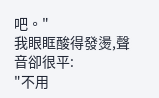吧。"
我眼眶酸得發燙,聲音卻很平:
"不用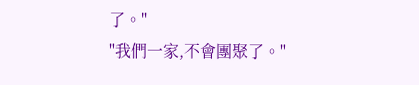了。"
"我們一家,不會團聚了。"